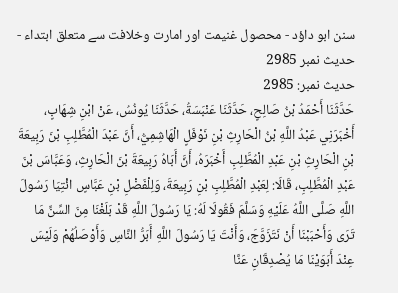سنن ابو داؤد - محصول غنیمت اور امارت وخلافت سے متعلق ابتداء - حدیث نمبر 2985
حدیث نمبر: 2985
حَدَّثَنَا أَحْمَدُ بْنُ صَالِحٍ، حَدَّثَنَا عَنْبَسَةُ، حَدَّثَنَا يُونُسُ، عَنْ ابْنِ شِهَابٍ، أَخْبَرَنِي عَبْدُ اللَّهِ بْنُ الْحَارِثِ بْنِ نَوْفَلٍ الْهَاشِمِيُّ، أَنَّ عَبْدَ الْمُطَّلِبِ بْنَ رَبِيعَةَ بْنِ الْحَارِثِ بْنِ عَبْدِ الْمُطَّلِبِ أَخْبَرَهُ، أَنَّ أَبَاهُ رَبِيعَةَ بْنَ الْحَارِثِ، وَعَبَّاسَ بْنَ عَبْدِ الْمُطَّلِبِ، قَالَا: لِعَبْدِ الْمُطَّلِبِ بْنِ رَبِيعَةَ، وَلِلْفَضْلِ بْنِ عَبَّاسٍ ائْتِيَا رَسُولَ اللَّهِ صَلَّى اللَّهُ عَلَيْهِ وَسَلَّمَ فَقُولَا لَهُ: يَا رَسُولَ اللَّهِ قَدْ بَلَغْنَا مِنَ السِّنِّ مَا تَرَى وَأَحْبَبْنَا أَنْ نَتَزَوَّجَ، وَأَنْتَ يَا رَسُولَ اللَّهِ أَبَرُّ النَّاسِ وَأَوْصَلُهُمْ وَلَيْسَ عِنْدَ أَبَوَيْنَا مَا يُصْدِقَانِ عَنَّا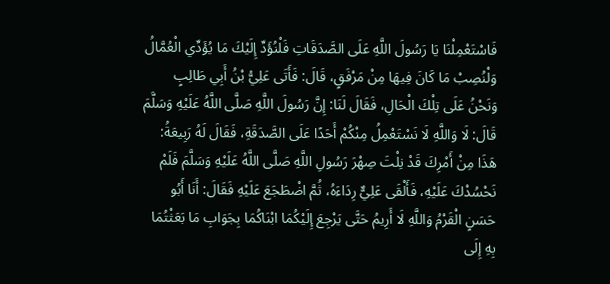فَاسْتَعْمِلْنَا يَا رَسُولَ اللَّهِ عَلَى الصَّدَقَاتِ فَلْنُؤَدِّ إِلَيْكَ مَا يُؤَدِّي الْعُمَّالُ وَلْنُصِبْ مَا كَانَ فِيهَا مِنْ مَرْفَقٍ، قَالَ: فَأَتَى عَلِيُّ بْنُ أَبِي طَالِبٍ وَنَحْنُ عَلَى تِلْكَ الْحَالِ، فَقَالَ لَنَا: إِنَّ رَسُولَ اللَّهِ صَلَّى اللَّهُ عَلَيْهِ وَسَلَّمَ قَالَ: لَا وَاللَّهِ لَا نَسْتَعْمِلُ مِنْكُمْ أَحَدًا عَلَى الصَّدَقَةِ، فَقَالَ لَهُ رَبِيعَةُ: هَذَا مِنْ أَمْرِكَ قَدْ نِلْتَ صِهْرَ رَسُولِ اللَّهِ صَلَّى اللَّهُ عَلَيْهِ وَسَلَّمَ فَلَمْ نَحْسُدْكَ عَلَيْهِ، فَأَلْقَى عَلِيٌّ رِدَاءَهُ، ثُمَّ اضْطَجَعَ عَلَيْهِ فَقَالَ: أَنَا أَبُو حَسَنٍ الْقَرْمُ وَاللَّهِ لَا أَرِيمُ حَتَّى يَرْجِعَ إِلَيْكُمَا ابْنَاكُمَا بِجَوَابِ مَا بَعَثْتُمَا بِهِ إِلَى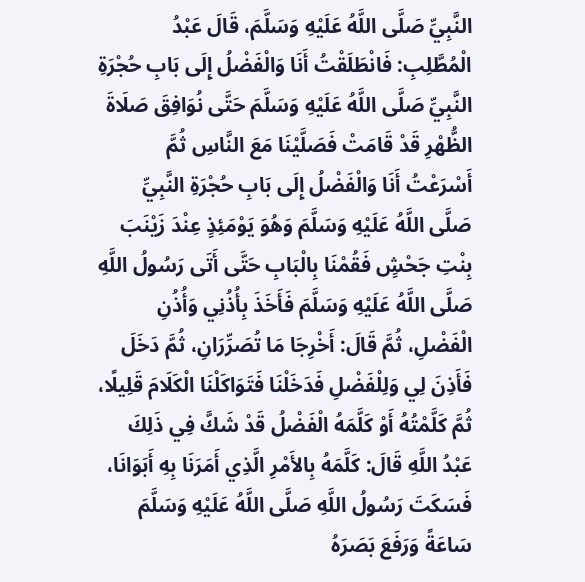النَّبِيِّ صَلَّى اللَّهُ عَلَيْهِ وَسَلَّمَ، قَالَ عَبْدُ الْمُطَّلِبِ: فَانْطَلَقْتُ أَنَا وَالْفَضْلُ إِلَى بَابِ حُجْرَةِ النَّبِيِّ صَلَّى اللَّهُ عَلَيْهِ وَسَلَّمَ حَتَّى نُوَافِقَ صَلَاةَ الظُّهْرِ قَدْ قَامَتْ فَصَلَّيْنَا مَعَ النَّاسِ ثُمَّ أَسْرَعْتُ أَنَا وَالْفَضْلُ إِلَى بَابِ حُجْرَةِ النَّبِيِّ صَلَّى اللَّهُ عَلَيْهِ وَسَلَّمَ وَهُوَ يَوْمَئِذٍ عِنْدَ زَيْنَبَ بِنْتِ جَحْشٍ فَقُمْنَا بِالْبَابِ حَتَّى أَتَى رَسُولُ اللَّهِ صَلَّى اللَّهُ عَلَيْهِ وَسَلَّمَ فَأَخَذَ بِأُذُنِي وَأُذُنِ الْفَضْلِ، ثُمَّ قَالَ: أَخْرِجَا مَا تُصَرِّرَانِ، ثُمَّ دَخَلَ فَأَذِنَ لِي وَلِلْفَضْلِ فَدَخَلْنَا فَتَوَاكَلْنَا الْكَلَامَ قَلِيلًا، ثُمَّ كَلَّمْتُهُ أَوْ كَلَّمَهُ الْفَضْلُ قَدْ شَكَّ فِي ذَلِكَ عَبْدُ اللَّهِ قَالَ: كَلَّمَهُ بِالأَمْرِ الَّذِي أَمَرَنَا بِهِ أَبَوَانَا، فَسَكَتَ رَسُولُ اللَّهِ صَلَّى اللَّهُ عَلَيْهِ وَسَلَّمَ سَاعَةً وَرَفَعَ بَصَرَهُ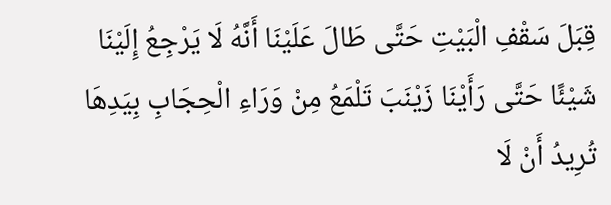قِبَلَ سَقْفِ الْبَيْتِ حَتَّى طَالَ عَلَيْنَا أَنَّهُ لَا يَرْجِعُ إِلَيْنَا شَيْئًا حَتَّى رَأَيْنَا زَيْنَبَ تَلْمَعُ مِنْ وَرَاءِ الْحِجَابِ بِيَدِهَا تُرِيدُ أَنْ لَا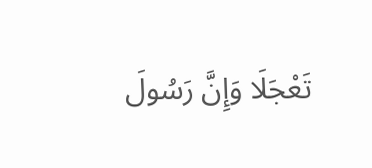تَعْجَلَا وَإِنَّ رَسُولَ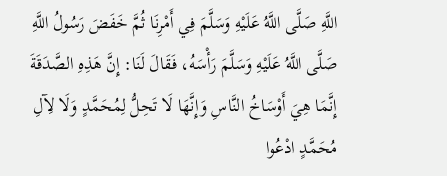اللَّهِ صَلَّى اللَّهُ عَلَيْهِ وَسَلَّمَ فِي أَمْرِنَا ثُمَّ خَفَضَ رَسُولُ اللَّهِ صَلَّى اللَّهُ عَلَيْهِ وَسَلَّمَ رَأْسَهُ، فَقَالَ لَنَا: إِنَّ هَذِهِ الصَّدَقَةَ إِنَّمَا هِيَ أَوْسَاخُ النَّاسِ وَإِنَّهَا لَا تَحِلُّ لِمُحَمَّدٍ وَلَا لِآلِ مُحَمَّدٍ ادْعُوا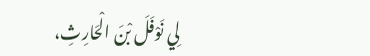لِي نَوْفَلَ بْنَ الْحَارِثِ،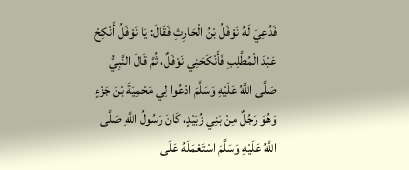فَدُعِيَ لَهُ نَوْفَلُ بْنُ الْحَارِثِ فَقَالَ: يَا نَوْفَلُ أَنْكِحْ عَبْدَ الْمُطَّلِبِ فَأَنْكَحَنِي نَوْفَلٌ، ثُمَّ قَالَ النَّبِيُّ صَلَّى اللَّهُ عَلَيْهِ وَسَلَّمَ ادْعُوا لِي مَحْمِيَةَ بْنَ جَزْءٍ وَهُوَ رَجُلٌ مِنْ بَنِي زُبَيْدٍ، كَانَ رَسُولُ اللَّهِ صَلَّى اللَّهُ عَلَيْهِ وَسَلَّمَ اسْتَعْمَلَهُ عَلَى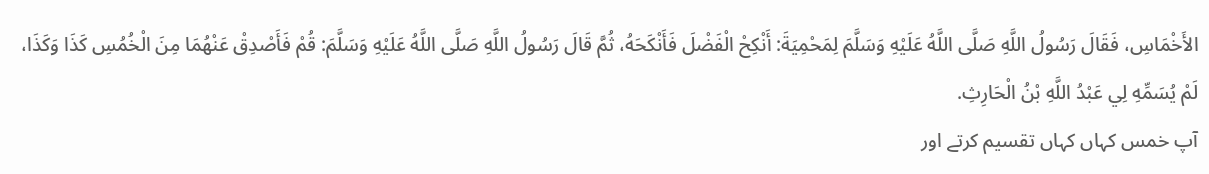الأَخْمَاسِ، فَقَالَ رَسُولُ اللَّهِ صَلَّى اللَّهُ عَلَيْهِ وَسَلَّمَ لِمَحْمِيَةَ: أَنْكِحْ الْفَضْلَ فَأَنْكَحَهُ، ثُمَّ قَالَ رَسُولُ اللَّهِ صَلَّى اللَّهُ عَلَيْهِ وَسَلَّمَ: قُمْ فَأَصْدِقْ عَنْهُمَا مِنَ الْخُمُسِ كَذَا وَكَذَا، لَمْ يُسَمِّهِ لِي عَبْدُ اللَّهِ بْنُ الْحَارِثِ.
آپ خمس کہاں کہاں تقسیم کرتے اور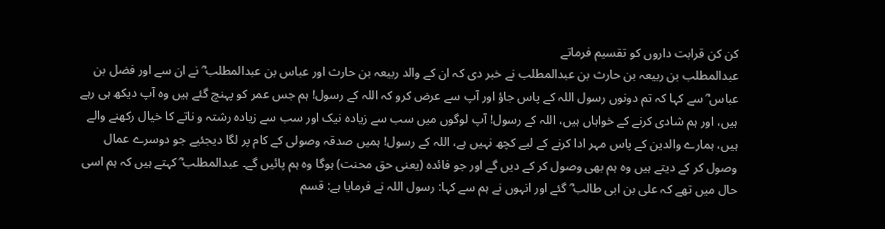کن کن قرابت داروں کو تقسیم فرماتے
عبدالمطلب بن ربیعہ بن حارث بن عبدالمطلب نے خبر دی کہ ان کے والد ربیعہ بن حارث اور عباس بن عبدالمطلب ؓ نے ان سے اور فضل بن عباس ؓ سے کہا کہ تم دونوں رسول اللہ کے پاس جاؤ اور آپ سے عرض کرو کہ اللہ کے رسول! ہم جس عمر کو پہنچ گئے ہیں وہ آپ دیکھ ہی رہے ہیں، اور ہم شادی کرنے کے خواہاں ہیں، اللہ کے رسول! آپ لوگوں میں سب سے زیادہ نیک اور سب سے زیادہ رشتہ و ناتے کا خیال رکھنے والے ہیں، ہمارے والدین کے پاس مہر ادا کرنے کے لیے کچھ نہیں ہے، اللہ کے رسول! ہمیں صدقہ وصولی کے کام پر لگا دیجئیے جو دوسرے عمال وصول کر کے دیتے ہیں وہ ہم بھی وصول کر کے دیں گے اور جو فائدہ (یعنی حق محنت) ہوگا وہ ہم پائیں گے۔ عبدالمطلب ؓ کہتے ہیں کہ ہم اسی حال میں تھے کہ علی بن ابی طالب ؓ گئے اور انہوں نے ہم سے کہا: رسول اللہ نے فرمایا ہے: قسم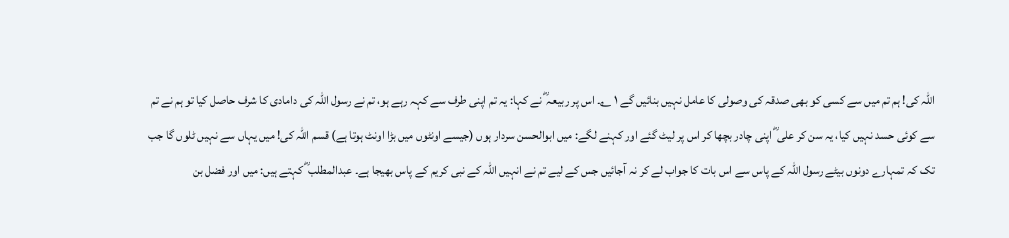اللہ کی! ہم تم میں سے کسی کو بھی صدقہ کی وصولی کا عامل نہیں بنائیں گے ١ ؎۔ اس پر ربیعہ ؓ نے کہا: یہ تم اپنی طرف سے کہہ رہے ہو، تم نے رسول اللہ کی دامادی کا شرف حاصل کیا تو ہم نے تم سے کوئی حسد نہیں کیا، یہ سن کر علی ؓ اپنی چادر بچھا کر اس پر لیٹ گئے اور کہنے لگے: میں ابوالحسن سردار ہوں (جیسے اونٹوں میں بڑا اونٹ ہوتا ہے) قسم اللہ کی! میں یہاں سے نہیں ٹلوں گا جب تک کہ تمہارے دونوں بیٹے رسول اللہ کے پاس سے اس بات کا جواب لے کر نہ آجائیں جس کے لیے تم نے انہیں اللہ کے نبی کریم کے پاس بھیجا ہے۔ عبدالمطلب ؓ کہتے ہیں: میں اور فضل بن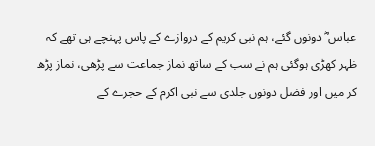عباس ؓ دونوں گئے، ہم نبی کریم کے دروازے کے پاس پہنچے ہی تھے کہ ظہر کھڑی ہوگئی ہم نے سب کے ساتھ نماز جماعت سے پڑھی، نماز پڑھ کر میں اور فضل دونوں جلدی سے نبی اکرم کے حجرے کے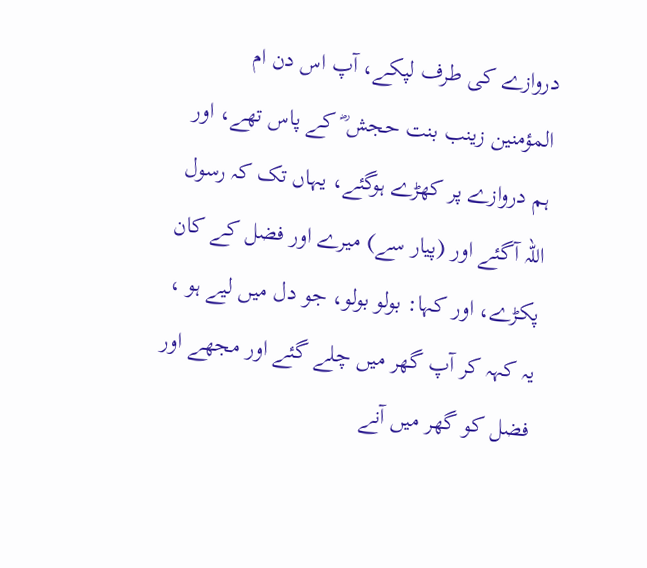دروازے کی طرف لپکے، آپ اس دن ام المؤمنین زینب بنت حجش ؓ کے پاس تھے، اور ہم دروازے پر کھڑے ہوگئے، یہاں تک کہ رسول اللہ آگئے اور (پیار سے) میرے اور فضل کے کان پکڑے، اور کہا: بولو بولو، جو دل میں لیے ہو ، یہ کہہ کر آپ گھر میں چلے گئے اور مجھے اور فضل کو گھر میں آنے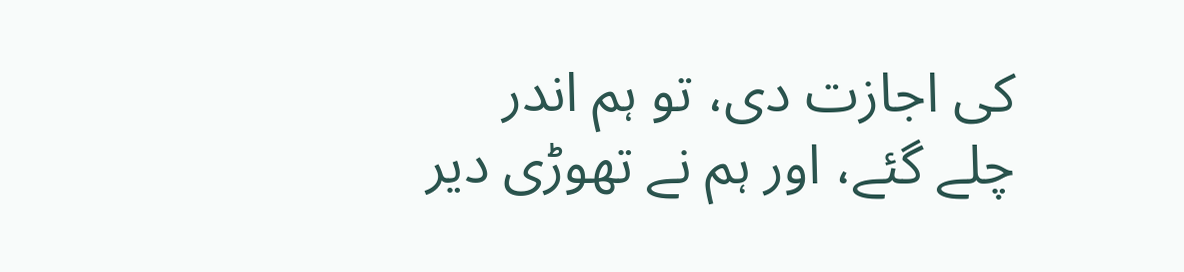کی اجازت دی، تو ہم اندر چلے گئے، اور ہم نے تھوڑی دیر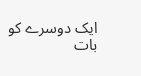ایک دوسرے کو بات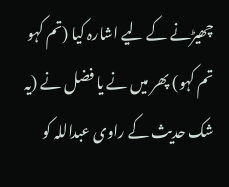چھیڑنے کے لیے اشارہ کیا (تم کہو تم کہو) پھر میں نے یا فضل نے (یہ شک حدیث کے راوی عبداللہ کو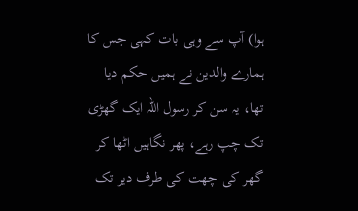ہوا) آپ سے وہی بات کہی جس کا ہمارے والدین نے ہمیں حکم دیا تھا، یہ سن کر رسول اللہ ایک گھڑی تک چپ رہے، پھر نگاہیں اٹھا کر گھر کی چھت کی طرف دیر تک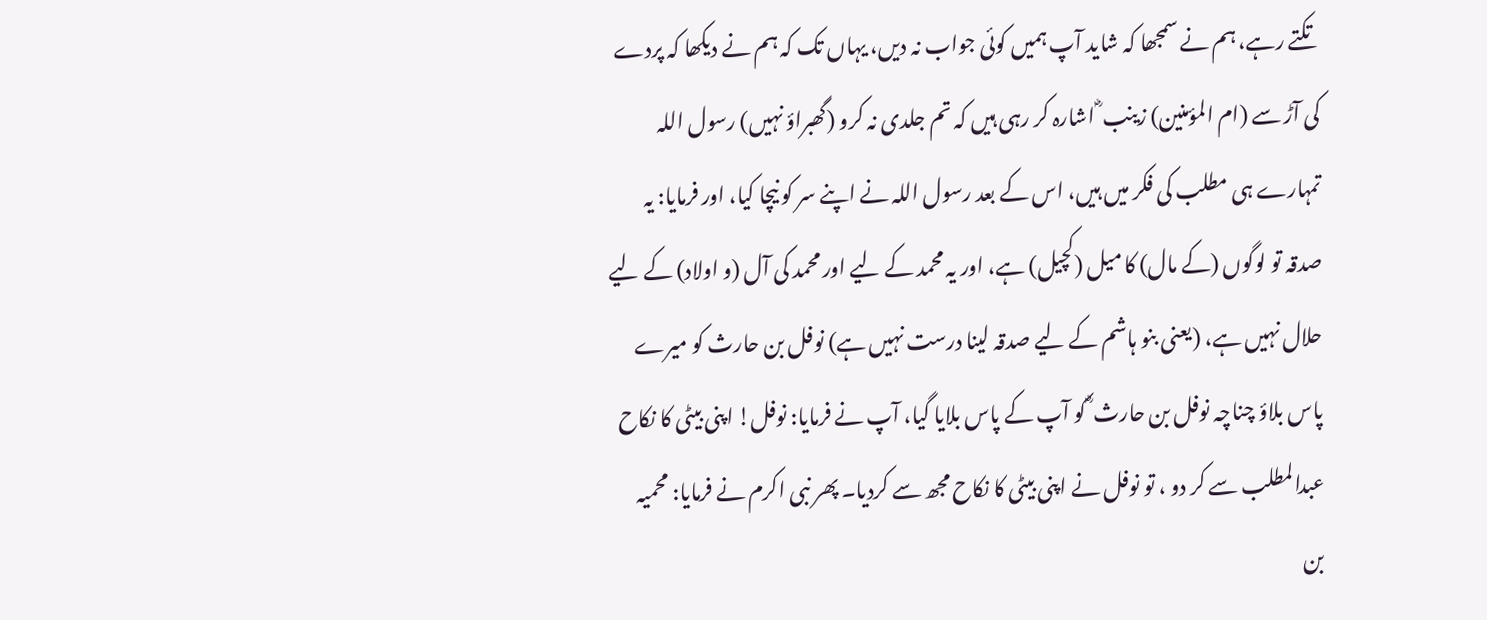تکتے رہے، ہم نے سمجھا کہ شاید آپ ہمیں کوئی جواب نہ دیں، یہاں تک کہ ہم نے دیکھا کہ پردے کی آڑ سے (ام المؤمنین) زینب ؓ اشارہ کر رہی ہیں کہ تم جلدی نہ کرو (گھبراؤ نہیں) رسول اللہ تمہارے ہی مطلب کی فکر میں ہیں، اس کے بعد رسول اللہ نے اپنے سر کو نیچا کیا، اور فرمایا: یہ صدقہ تو لوگوں (کے مال) کا میل (کچیل) ہے، اور یہ محمد کے لیے اور محمد کی آل (و اولاد) کے لیے حلال نہیں ہے، (یعنی بنو ہاشم کے لیے صدقہ لینا درست نہیں ہے) نوفل بن حارث کو میرے پاس بلاؤ چناچہ نوفل بن حارث ؓ کو آپ کے پاس بلایا گیا، آپ نے فرمایا: نوفل! اپنی بیٹی کا نکاح عبدالمطلب سے کر دو ، تو نوفل نے اپنی بیٹی کا نکاح مجھ سے کردیا۔ پھر نبی اکرم نے فرمایا: محمیہ بن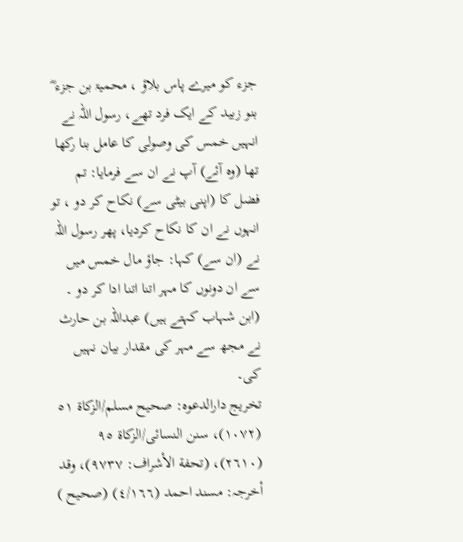جزء کو میرے پاس بلاؤ ، محمیۃ بن جزء ؓ بنو زبید کے ایک فرد تھے، رسول اللہ نے انہیں خمس کی وصولی کا عامل بنا رکھا تھا (وہ آئے) آپ نے ان سے فرمایا: تم فضل کا (اپنی بیٹی سے) نکاح کر دو ، تو انہوں نے ان کا نکاح کردیا، پھر رسول اللہ نے (ان سے) کہا: جاؤ مال خمس میں سے ان دونوں کا مہر اتنا اتنا ادا کر دو ۔ (ابن شہاب کہتے ہیں) عبداللہ بن حارث نے مجھ سے مہر کی مقدار بیان نہیں کی۔
تخریج دارالدعوہ: صحیح مسلم/الزکاة ٥١ (١٠٧٢)، سنن النسائی/الزکاة ٩٥ (٢٦١٠)، (تحفة الأشراف: ٩٧٣٧)، وقد أخرجہ: مسند احمد (٤/١٦٦) (صحیح )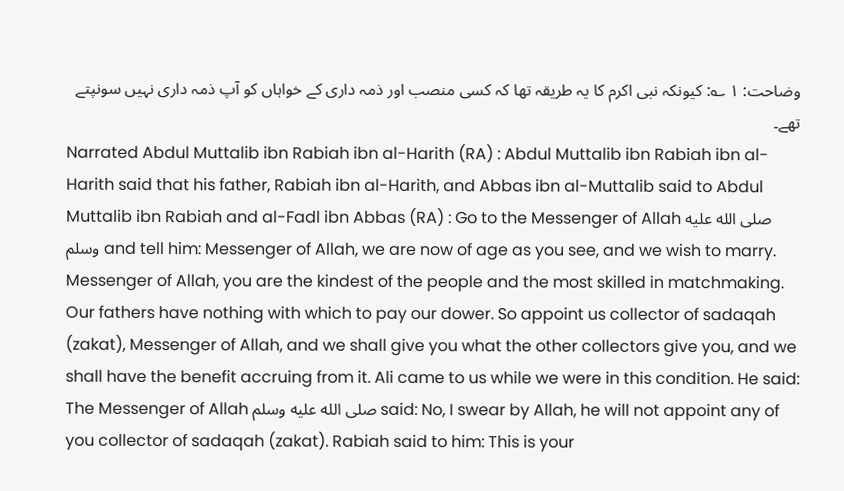وضاحت: ١ ؎: کیونکہ نبی اکرم کا یہ طریقہ تھا کہ کسی منصب اور ذمہ داری کے خواہاں کو آپ ذمہ داری نہیں سونپتے تھے۔
Narrated Abdul Muttalib ibn Rabiah ibn al-Harith (RA) : Abdul Muttalib ibn Rabiah ibn al-Harith said that his father, Rabiah ibn al-Harith, and Abbas ibn al-Muttalib said to Abdul Muttalib ibn Rabiah and al-Fadl ibn Abbas (RA) : Go to the Messenger of Allah صلى الله عليه وسلم and tell him: Messenger of Allah, we are now of age as you see, and we wish to marry. Messenger of Allah, you are the kindest of the people and the most skilled in matchmaking. Our fathers have nothing with which to pay our dower. So appoint us collector of sadaqah (zakat), Messenger of Allah, and we shall give you what the other collectors give you, and we shall have the benefit accruing from it. Ali came to us while we were in this condition. He said: The Messenger of Allah صلى الله عليه وسلم said: No, I swear by Allah, he will not appoint any of you collector of sadaqah (zakat). Rabiah said to him: This is your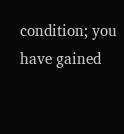condition; you have gained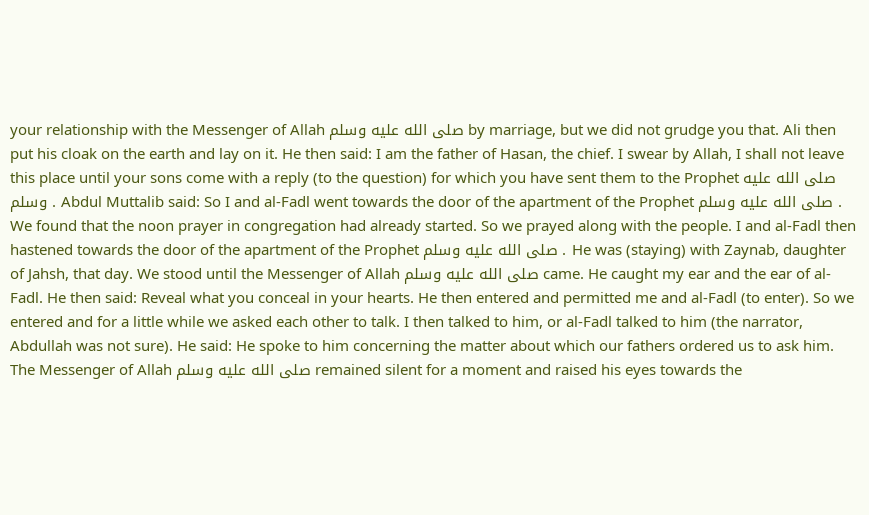your relationship with the Messenger of Allah صلى الله عليه وسلم by marriage, but we did not grudge you that. Ali then put his cloak on the earth and lay on it. He then said: I am the father of Hasan, the chief. I swear by Allah, I shall not leave this place until your sons come with a reply (to the question) for which you have sent them to the Prophet صلى الله عليه وسلم . Abdul Muttalib said: So I and al-Fadl went towards the door of the apartment of the Prophet صلى الله عليه وسلم . We found that the noon prayer in congregation had already started. So we prayed along with the people. I and al-Fadl then hastened towards the door of the apartment of the Prophet صلى الله عليه وسلم . He was (staying) with Zaynab, daughter of Jahsh, that day. We stood until the Messenger of Allah صلى الله عليه وسلم came. He caught my ear and the ear of al-Fadl. He then said: Reveal what you conceal in your hearts. He then entered and permitted me and al-Fadl (to enter). So we entered and for a little while we asked each other to talk. I then talked to him, or al-Fadl talked to him (the narrator, Abdullah was not sure). He said: He spoke to him concerning the matter about which our fathers ordered us to ask him. The Messenger of Allah صلى الله عليه وسلم remained silent for a moment and raised his eyes towards the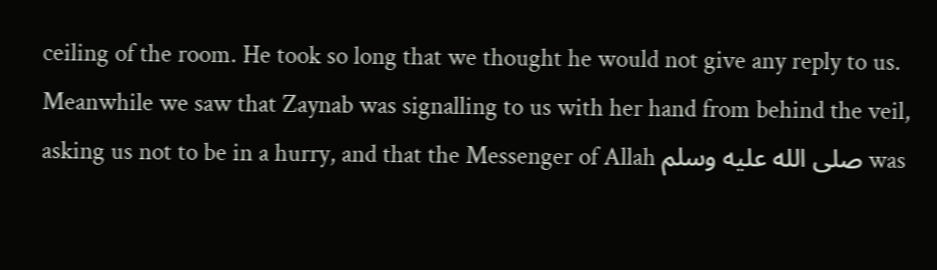ceiling of the room. He took so long that we thought he would not give any reply to us. Meanwhile we saw that Zaynab was signalling to us with her hand from behind the veil, asking us not to be in a hurry, and that the Messenger of Allah صلى الله عليه وسلم was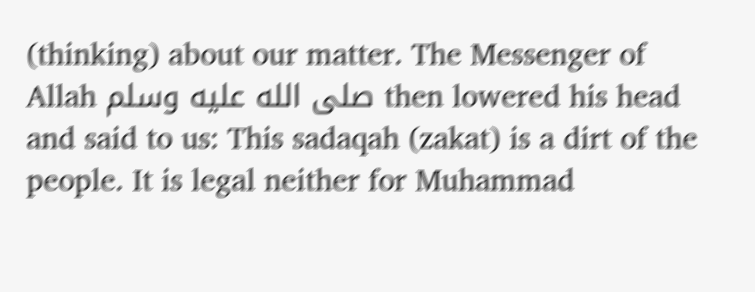(thinking) about our matter. The Messenger of Allah صلى الله عليه وسلم then lowered his head and said to us: This sadaqah (zakat) is a dirt of the people. It is legal neither for Muhammad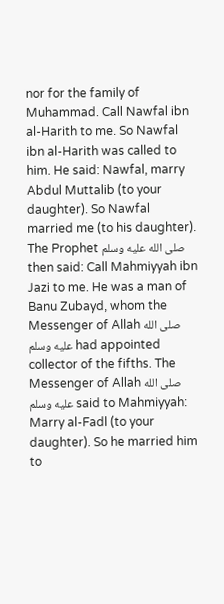nor for the family of Muhammad. Call Nawfal ibn al-Harith to me. So Nawfal ibn al-Harith was called to him. He said: Nawfal, marry Abdul Muttalib (to your daughter). So Nawfal married me (to his daughter). The Prophet صلى الله عليه وسلم then said: Call Mahmiyyah ibn Jazi to me. He was a man of Banu Zubayd, whom the Messenger of Allah صلى الله عليه وسلم had appointed collector of the fifths. The Messenger of Allah صلى الله عليه وسلم said to Mahmiyyah: Marry al-Fadl (to your daughter). So he married him to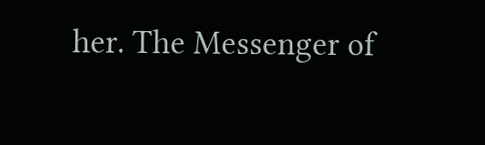her. The Messenger of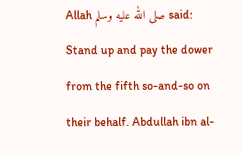Allah صلى الله عليه وسلم said: Stand up and pay the dower from the fifth so-and-so on their behalf. Abdullah ibn al-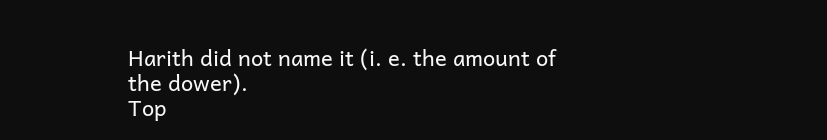Harith did not name it (i. e. the amount of the dower).
Top